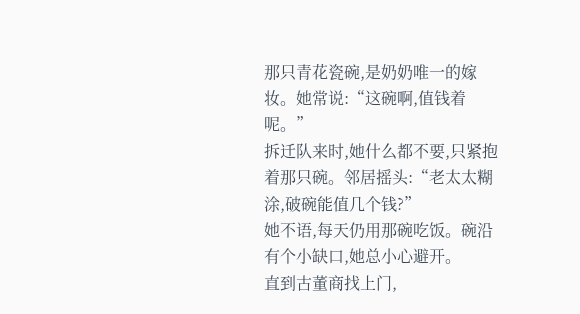那只青花瓷碗,是奶奶唯一的嫁妆。她常说:“这碗啊,值钱着呢。”
拆迁队来时,她什么都不要,只紧抱着那只碗。邻居摇头:“老太太糊涂,破碗能值几个钱?”
她不语,每天仍用那碗吃饭。碗沿有个小缺口,她总小心避开。
直到古董商找上门,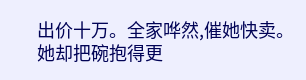出价十万。全家哗然,催她快卖。
她却把碗抱得更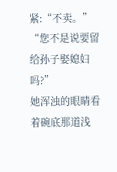紧:“不卖。”
“您不是说要留给孙子娶媳妇吗?”
她浑浊的眼睛看着碗底那道浅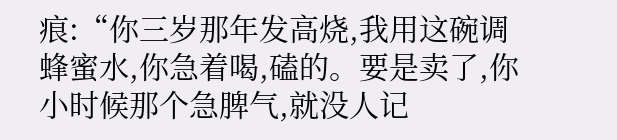痕:“你三岁那年发高烧,我用这碗调蜂蜜水,你急着喝,磕的。要是卖了,你小时候那个急脾气,就没人记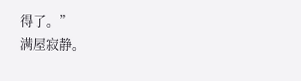得了。”
满屋寂静。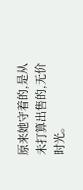原来她守着的,是从未打算出售的,无价时光。